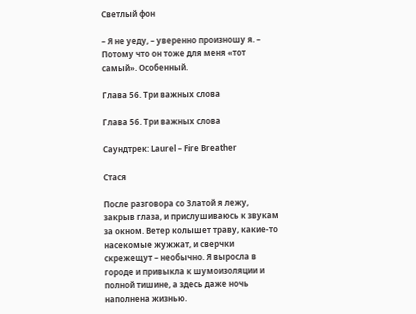Светлый фон

– Я не уеду, – уверенно произношу я. – Потому что он тоже для меня «тот самый». Особенный.

Глава 56. Три важных слова

Глава 56. Три важных слова

Саундтрек: Laurel – Fire Breather

Стася

После разговора со Златой я лежу, закрыв глаза, и прислушиваюсь к звукам за окном. Ветер колышет траву, какие-то насекомые жужжат, и сверчки скрежещут – необычно. Я выросла в городе и привыкла к шумоизоляции и полной тишине, а здесь даже ночь наполнена жизнью.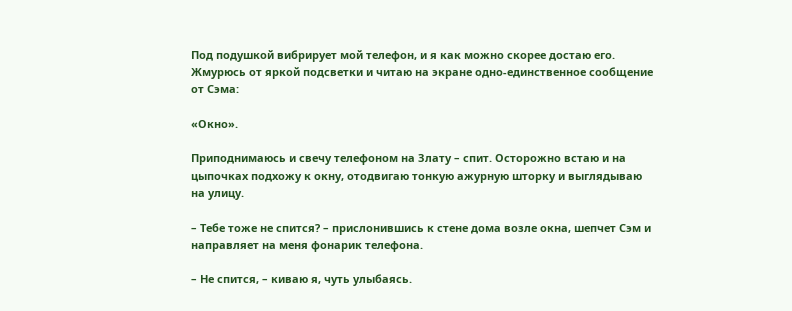Под подушкой вибрирует мой телефон, и я как можно скорее достаю его. Жмурюсь от яркой подсветки и читаю на экране одно-единственное сообщение от Сэма:

«Окно».

Приподнимаюсь и свечу телефоном на Злату – спит. Осторожно встаю и на цыпочках подхожу к окну, отодвигаю тонкую ажурную шторку и выглядываю на улицу.

– Тебе тоже не спится? – прислонившись к стене дома возле окна, шепчет Сэм и направляет на меня фонарик телефона.

– Не спится, – киваю я, чуть улыбаясь.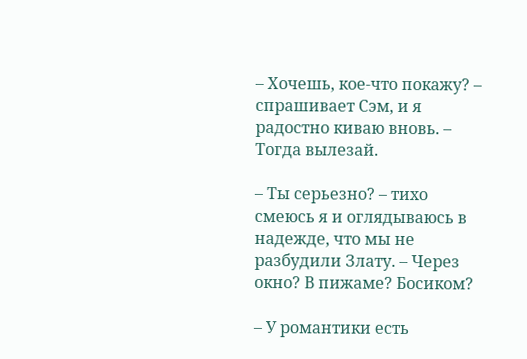– Хочешь, кое-что покажу? – спрашивает Сэм, и я радостно киваю вновь. – Тогда вылезай.

– Ты серьезно? – тихо смеюсь я и оглядываюсь в надежде, что мы не разбудили Злату. – Через окно? В пижаме? Босиком?

– У романтики есть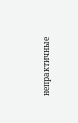непрактичные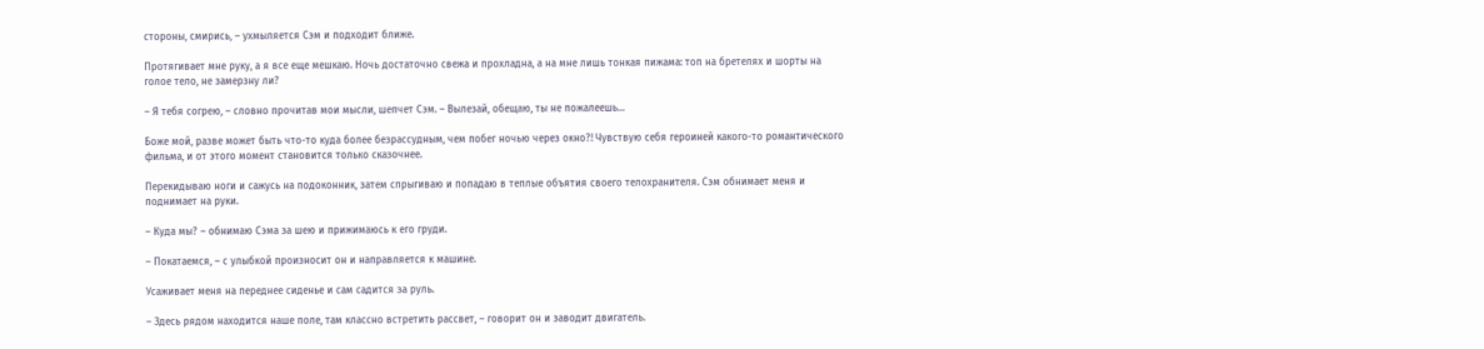стороны, смирись, – ухмыляется Сэм и подходит ближе.

Протягивает мне руку, а я все еще мешкаю. Ночь достаточно свежа и прохладна, а на мне лишь тонкая пижама: топ на бретелях и шорты на голое тело, не замерзну ли?

– Я тебя согрею, – словно прочитав мои мысли, шепчет Сэм. – Вылезай, обещаю, ты не пожалеешь…

Боже мой, разве может быть что-то куда более безрассудным, чем побег ночью через окно?! Чувствую себя героиней какого-то романтического фильма, и от этого момент становится только сказочнее.

Перекидываю ноги и сажусь на подоконник, затем спрыгиваю и попадаю в теплые объятия своего телохранителя. Сэм обнимает меня и поднимает на руки.

– Куда мы? – обнимаю Сэма за шею и прижимаюсь к его груди.

– Покатаемся, – с улыбкой произносит он и направляется к машине.

Усаживает меня на переднее сиденье и сам садится за руль.

– Здесь рядом находится наше поле, там классно встретить рассвет, – говорит он и заводит двигатель.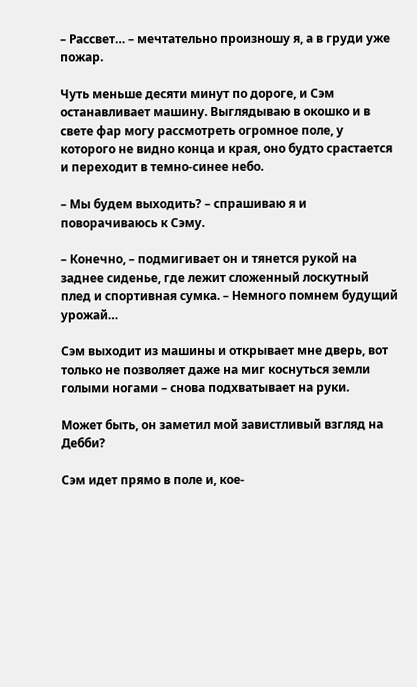– Рассвет… – мечтательно произношу я, а в груди уже пожар.

Чуть меньше десяти минут по дороге, и Сэм останавливает машину. Выглядываю в окошко и в свете фар могу рассмотреть огромное поле, у которого не видно конца и края, оно будто срастается и переходит в темно-синее небо.

– Мы будем выходить? – спрашиваю я и поворачиваюсь к Сэму.

– Конечно, – подмигивает он и тянется рукой на заднее сиденье, где лежит сложенный лоскутный плед и спортивная сумка. – Немного помнем будущий урожай…

Сэм выходит из машины и открывает мне дверь, вот только не позволяет даже на миг коснуться земли голыми ногами – снова подхватывает на руки.

Может быть, он заметил мой завистливый взгляд на Дебби?

Сэм идет прямо в поле и, кое-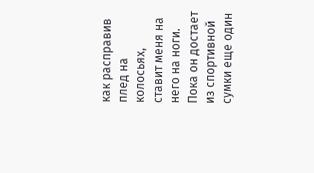как расправив плед на колосьях, ставит меня на него на ноги. Пока он достает из спортивной сумки еще один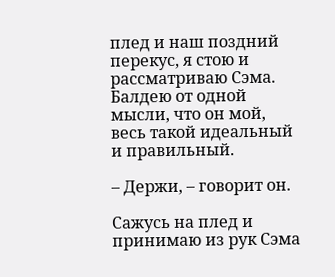плед и наш поздний перекус, я стою и рассматриваю Сэма. Балдею от одной мысли, что он мой, весь такой идеальный и правильный.

– Держи, – говорит он.

Сажусь на плед и принимаю из рук Сэма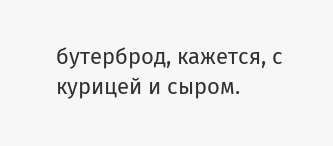бутерброд, кажется, с курицей и сыром.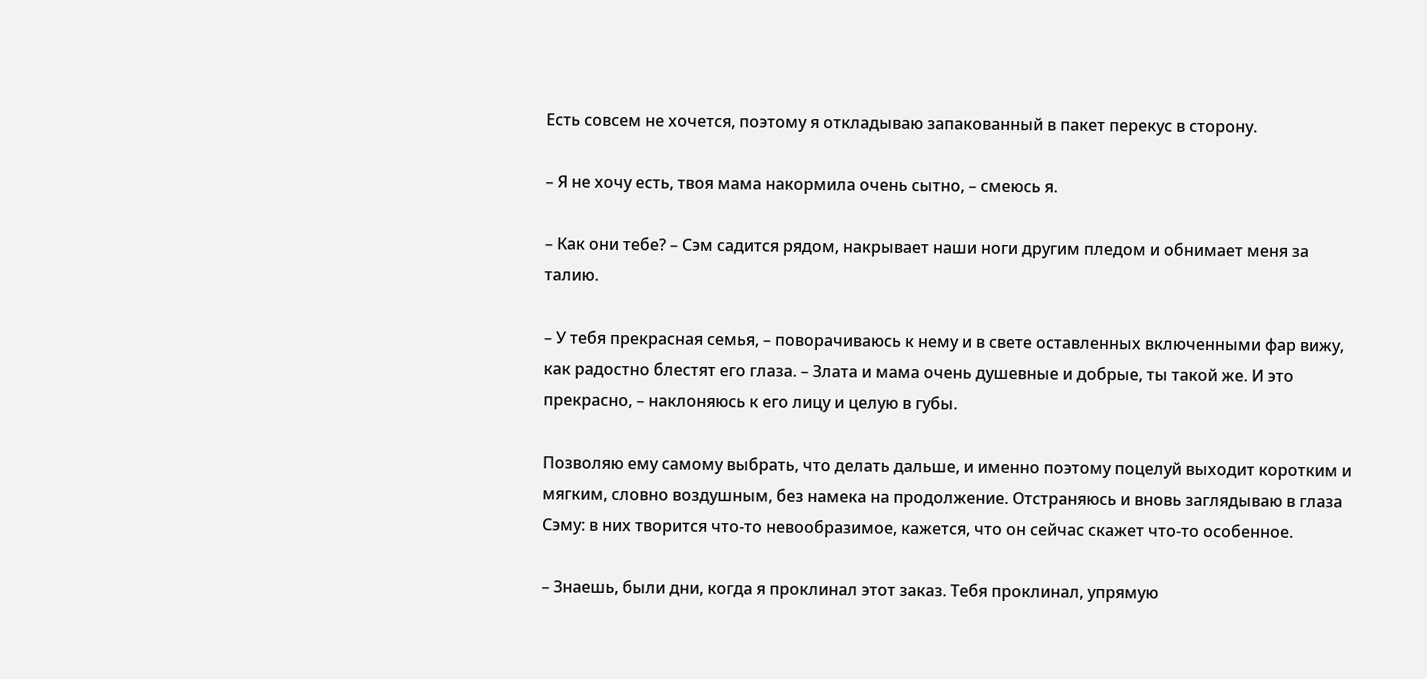Есть совсем не хочется, поэтому я откладываю запакованный в пакет перекус в сторону.

– Я не хочу есть, твоя мама накормила очень сытно, – смеюсь я.

– Как они тебе? – Сэм садится рядом, накрывает наши ноги другим пледом и обнимает меня за талию.

– У тебя прекрасная семья, – поворачиваюсь к нему и в свете оставленных включенными фар вижу, как радостно блестят его глаза. – Злата и мама очень душевные и добрые, ты такой же. И это прекрасно, – наклоняюсь к его лицу и целую в губы.

Позволяю ему самому выбрать, что делать дальше, и именно поэтому поцелуй выходит коротким и мягким, словно воздушным, без намека на продолжение. Отстраняюсь и вновь заглядываю в глаза Сэму: в них творится что-то невообразимое, кажется, что он сейчас скажет что-то особенное.

– Знаешь, были дни, когда я проклинал этот заказ. Тебя проклинал, упрямую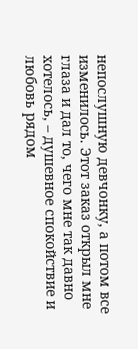непослушную девчонку, а потом все изменилось. Этот заказ открыл мне глаза и дал то, чего мне так давно хотелось, – душевное спокойствие и любовь рядом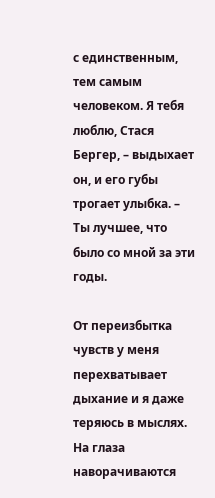с единственным, тем самым человеком. Я тебя люблю, Стася Бергер, – выдыхает он, и его губы трогает улыбка. – Ты лучшее, что было со мной за эти годы.

От переизбытка чувств у меня перехватывает дыхание и я даже теряюсь в мыслях. На глаза наворачиваются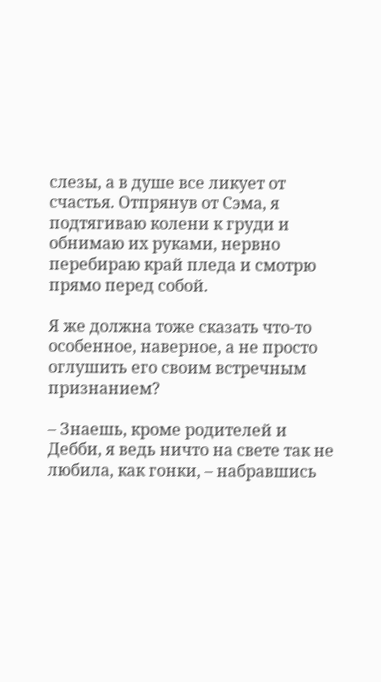слезы, а в душе все ликует от счастья. Отпрянув от Сэма, я подтягиваю колени к груди и обнимаю их руками, нервно перебираю край пледа и смотрю прямо перед собой.

Я же должна тоже сказать что-то особенное, наверное, а не просто оглушить его своим встречным признанием?

– Знаешь, кроме родителей и Дебби, я ведь ничто на свете так не любила, как гонки, – набравшись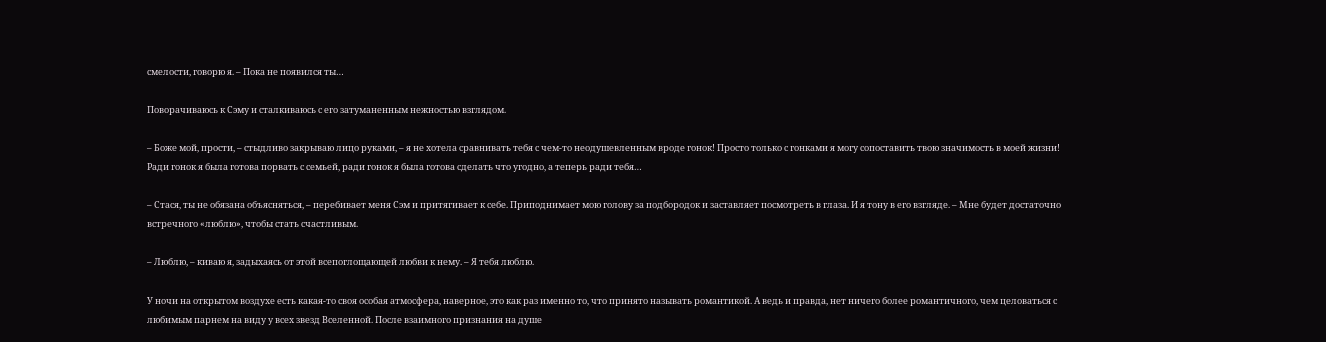смелости, говорю я. – Пока не появился ты…

Поворачиваюсь к Сэму и сталкиваюсь с его затуманенным нежностью взглядом.

– Боже мой, прости, – стыдливо закрываю лицо руками, – я не хотела сравнивать тебя с чем-то неодушевленным вроде гонок! Просто только с гонками я могу сопоставить твою значимость в моей жизни! Ради гонок я была готова порвать с семьей, ради гонок я была готова сделать что угодно, а теперь ради тебя…

– Стася, ты не обязана объясняться, – перебивает меня Сэм и притягивает к себе. Приподнимает мою голову за подбородок и заставляет посмотреть в глаза. И я тону в его взгляде. – Мне будет достаточно встречного «люблю», чтобы стать счастливым.

– Люблю, – киваю я, задыхаясь от этой всепоглощающей любви к нему. – Я тебя люблю.

У ночи на открытом воздухе есть какая-то своя особая атмосфера, наверное, это как раз именно то, что принято называть романтикой. А ведь и правда, нет ничего более романтичного, чем целоваться с любимым парнем на виду у всех звезд Вселенной. После взаимного признания на душе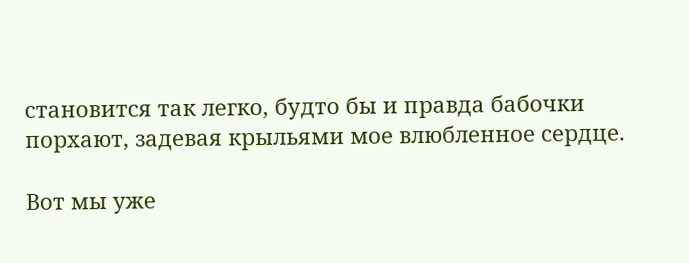становится так легко, будто бы и правда бабочки порхают, задевая крыльями мое влюбленное сердце.

Вот мы уже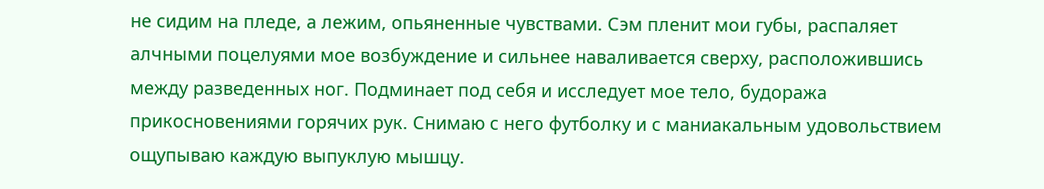не сидим на пледе, а лежим, опьяненные чувствами. Сэм пленит мои губы, распаляет алчными поцелуями мое возбуждение и сильнее наваливается сверху, расположившись между разведенных ног. Подминает под себя и исследует мое тело, будоража прикосновениями горячих рук. Снимаю с него футболку и с маниакальным удовольствием ощупываю каждую выпуклую мышцу.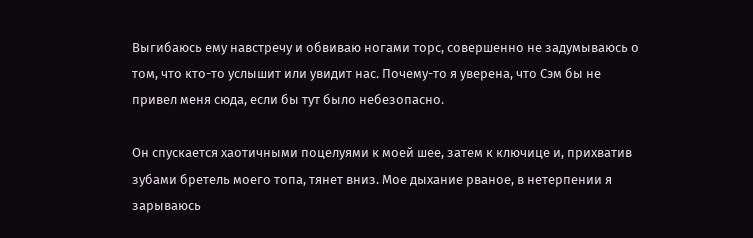Выгибаюсь ему навстречу и обвиваю ногами торс, совершенно не задумываюсь о том, что кто-то услышит или увидит нас. Почему-то я уверена, что Сэм бы не привел меня сюда, если бы тут было небезопасно.

Он спускается хаотичными поцелуями к моей шее, затем к ключице и, прихватив зубами бретель моего топа, тянет вниз. Мое дыхание рваное, в нетерпении я зарываюсь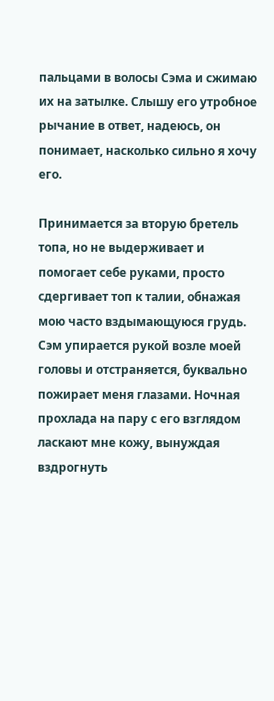пальцами в волосы Сэма и сжимаю их на затылке. Слышу его утробное рычание в ответ, надеюсь, он понимает, насколько сильно я хочу его.

Принимается за вторую бретель топа, но не выдерживает и помогает себе руками, просто сдергивает топ к талии, обнажая мою часто вздымающуюся грудь. Сэм упирается рукой возле моей головы и отстраняется, буквально пожирает меня глазами. Ночная прохлада на пару с его взглядом ласкают мне кожу, вынуждая вздрогнуть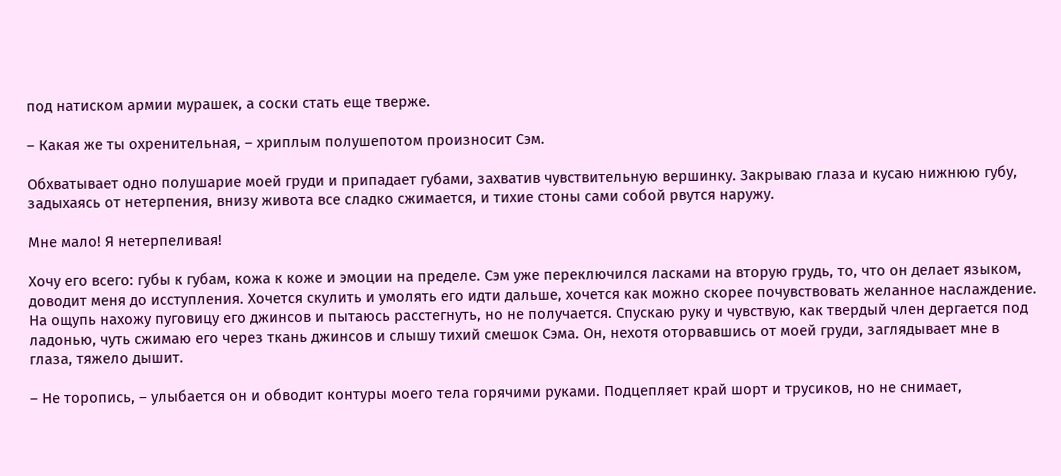под натиском армии мурашек, а соски стать еще тверже.

– Какая же ты охренительная, – хриплым полушепотом произносит Сэм.

Обхватывает одно полушарие моей груди и припадает губами, захватив чувствительную вершинку. Закрываю глаза и кусаю нижнюю губу, задыхаясь от нетерпения, внизу живота все сладко сжимается, и тихие стоны сами собой рвутся наружу.

Мне мало! Я нетерпеливая!

Хочу его всего: губы к губам, кожа к коже и эмоции на пределе. Сэм уже переключился ласками на вторую грудь, то, что он делает языком, доводит меня до исступления. Хочется скулить и умолять его идти дальше, хочется как можно скорее почувствовать желанное наслаждение. На ощупь нахожу пуговицу его джинсов и пытаюсь расстегнуть, но не получается. Спускаю руку и чувствую, как твердый член дергается под ладонью, чуть сжимаю его через ткань джинсов и слышу тихий смешок Сэма. Он, нехотя оторвавшись от моей груди, заглядывает мне в глаза, тяжело дышит.

– Не торопись, – улыбается он и обводит контуры моего тела горячими руками. Подцепляет край шорт и трусиков, но не снимает,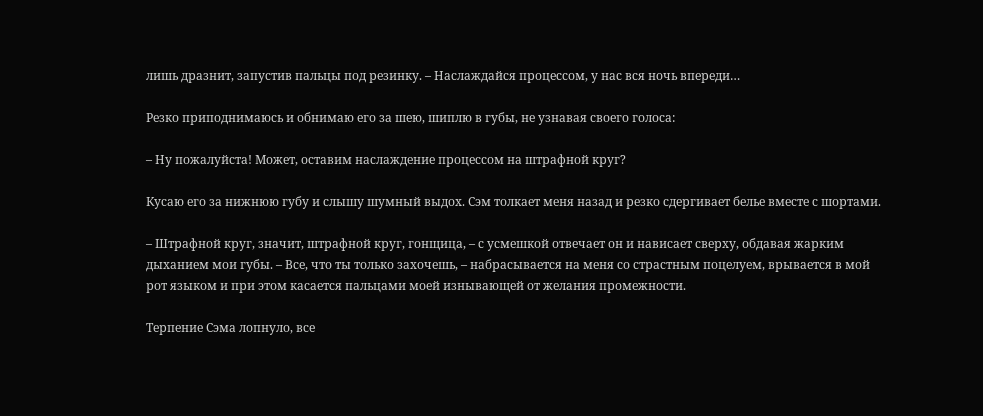лишь дразнит, запустив пальцы под резинку. – Наслаждайся процессом, у нас вся ночь впереди…

Резко приподнимаюсь и обнимаю его за шею, шиплю в губы, не узнавая своего голоса:

– Ну пожалуйста! Может, оставим наслаждение процессом на штрафной круг?

Кусаю его за нижнюю губу и слышу шумный выдох. Сэм толкает меня назад и резко сдергивает белье вместе с шортами.

– Штрафной круг, значит, штрафной круг, гонщица, – с усмешкой отвечает он и нависает сверху, обдавая жарким дыханием мои губы. – Все, что ты только захочешь, – набрасывается на меня со страстным поцелуем, врывается в мой рот языком и при этом касается пальцами моей изнывающей от желания промежности.

Терпение Сэма лопнуло, все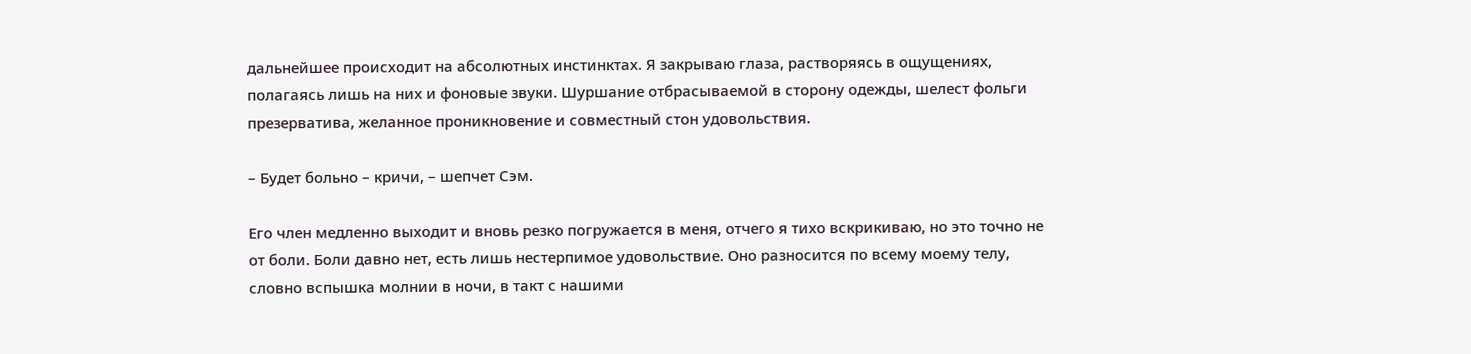дальнейшее происходит на абсолютных инстинктах. Я закрываю глаза, растворяясь в ощущениях, полагаясь лишь на них и фоновые звуки. Шуршание отбрасываемой в сторону одежды, шелест фольги презерватива, желанное проникновение и совместный стон удовольствия.

– Будет больно – кричи, – шепчет Сэм.

Его член медленно выходит и вновь резко погружается в меня, отчего я тихо вскрикиваю, но это точно не от боли. Боли давно нет, есть лишь нестерпимое удовольствие. Оно разносится по всему моему телу, словно вспышка молнии в ночи, в такт с нашими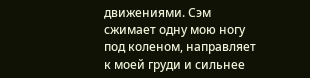движениями. Сэм сжимает одну мою ногу под коленом, направляет к моей груди и сильнее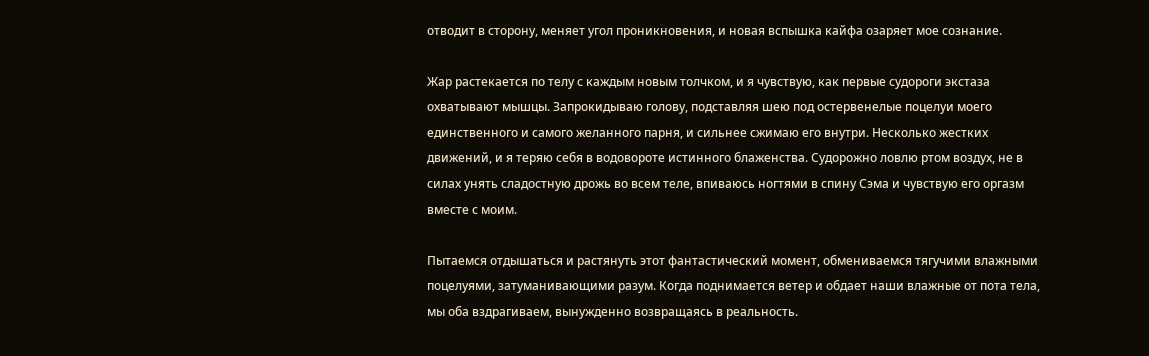отводит в сторону, меняет угол проникновения, и новая вспышка кайфа озаряет мое сознание.

Жар растекается по телу с каждым новым толчком, и я чувствую, как первые судороги экстаза охватывают мышцы. Запрокидываю голову, подставляя шею под остервенелые поцелуи моего единственного и самого желанного парня, и сильнее сжимаю его внутри. Несколько жестких движений, и я теряю себя в водовороте истинного блаженства. Судорожно ловлю ртом воздух, не в силах унять сладостную дрожь во всем теле, впиваюсь ногтями в спину Сэма и чувствую его оргазм вместе с моим.

Пытаемся отдышаться и растянуть этот фантастический момент, обмениваемся тягучими влажными поцелуями, затуманивающими разум. Когда поднимается ветер и обдает наши влажные от пота тела, мы оба вздрагиваем, вынужденно возвращаясь в реальность.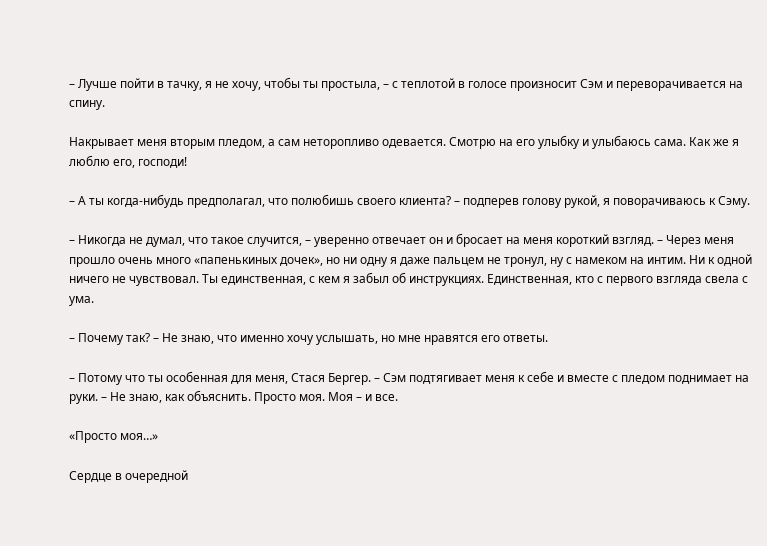– Лучше пойти в тачку, я не хочу, чтобы ты простыла, – с теплотой в голосе произносит Сэм и переворачивается на спину.

Накрывает меня вторым пледом, а сам неторопливо одевается. Смотрю на его улыбку и улыбаюсь сама. Как же я люблю его, господи!

– А ты когда-нибудь предполагал, что полюбишь своего клиента? – подперев голову рукой, я поворачиваюсь к Сэму.

– Никогда не думал, что такое случится, – уверенно отвечает он и бросает на меня короткий взгляд. – Через меня прошло очень много «папенькиных дочек», но ни одну я даже пальцем не тронул, ну с намеком на интим. Ни к одной ничего не чувствовал. Ты единственная, с кем я забыл об инструкциях. Единственная, кто с первого взгляда свела с ума.

– Почему так? – Не знаю, что именно хочу услышать, но мне нравятся его ответы.

– Потому что ты особенная для меня, Стася Бергер. – Сэм подтягивает меня к себе и вместе с пледом поднимает на руки. – Не знаю, как объяснить. Просто моя. Моя – и все.

«Просто моя…»

Сердце в очередной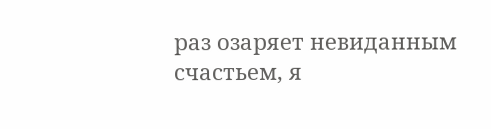раз озаряет невиданным счастьем, я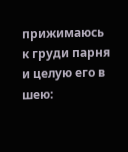прижимаюсь к груди парня и целую его в шею: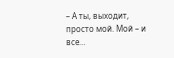– А ты, выходит, просто мой. Мой – и все…